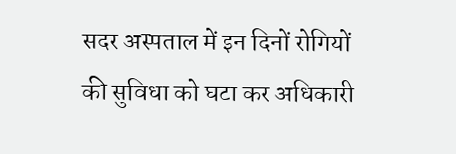सदर अस्पताल में इन दिनों रोगियों की सुविधा को घटा कर अधिकारी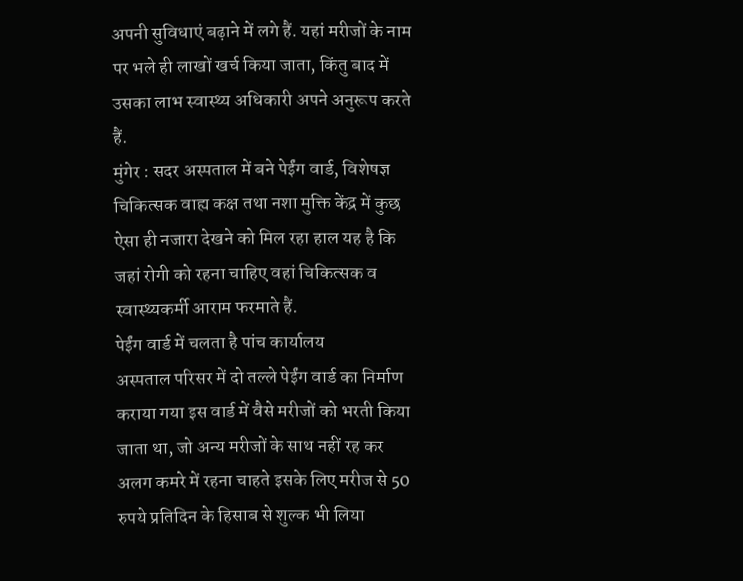अपनी सुविधाएं बढ़ाने में लगे हैं. यहां मरीजों के नाम पर भले ही लाखों खर्च किया जाता, किंतु बाद में उसका लाभ स्वास्थ्य अधिकारी अपने अनुरूप करते हैं.
मुंगेर : सदर अस्पताल में बने पेईंग वार्ड, विशेषज्ञ चिकित्सक वाह्य कक्ष तथा नशा मुक्ति केंद्र में कुछ ऐसा ही नजारा देखने को मिल रहा हाल यह है कि जहां रोगी को रहना चाहिए वहां चिकित्सक व स्वास्थ्यकर्मी आराम फरमाते हैं.
पेईंग वार्ड में चलता है पांच कार्यालय
अस्पताल परिसर में दो तल्ले पेईंग वार्ड का निर्माण कराया गया इस वार्ड में वैसे मरीजों को भरती किया जाता था, जो अन्य मरीजों के साथ नहीं रह कर अलग कमरे में रहना चाहते इसके लिए मरीज से 50 रुपये प्रतिदिन के हिसाब से शुल्क भी लिया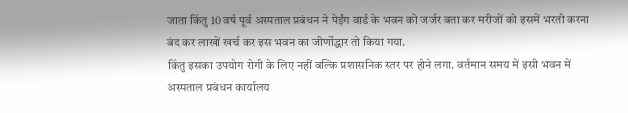जाता किंतु 10 वर्ष पूर्व अस्पताल प्रबंधन ने पेईंग वार्ड के भवन को जर्जर बता कर मरीजों को इसमें भरती करना बंद कर लाखों खर्च कर इस भवन का जीर्णोद्धार तो किया गया.
किंतु इसका उपयोग रोगी के लिए नहीं बल्कि प्रशासनिक स्तर पर होने लगा. वर्तमान समय में इसी भवन में अस्पताल प्रबंधन कार्यालय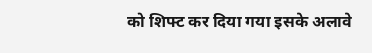को शिफ्ट कर दिया गया इसके अलावे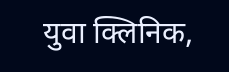युवा क्लिनिक,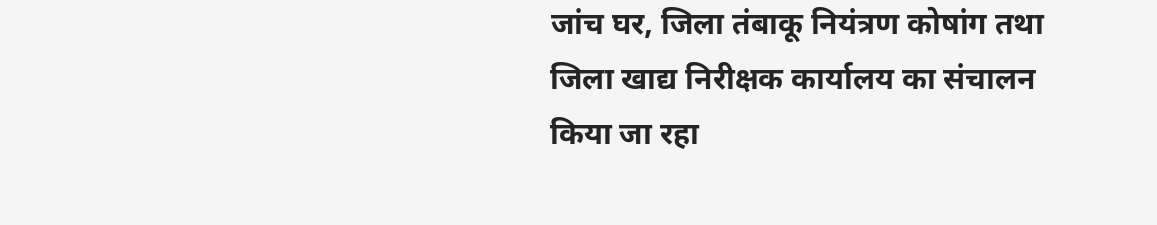जांच घर, जिला तंबाकू नियंत्रण कोषांग तथा जिला खाद्य निरीक्षक कार्यालय का संचालन किया जा रहा